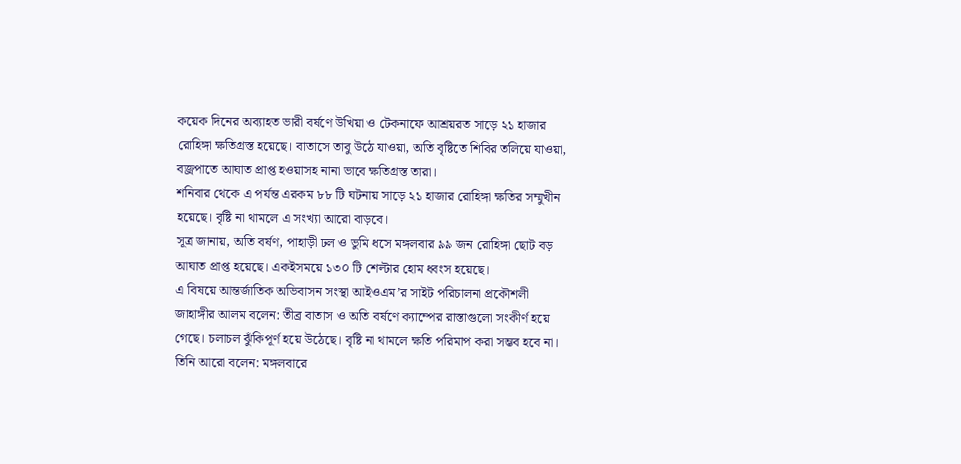কয়েক দিনের অব্যাহত ভারী বর্ষণে উখিয়া ও টেকনাফে আশ্রয়রত সাড়ে ২১ হাজার রোহিঙ্গা ক্ষতিগ্রস্ত হয়েছে। বাতাসে তাবু উঠে যাওয়া, অতি বৃষ্টিতে শিবির তলিয়ে যাওয়া, বজ্রপাতে আঘাত প্রাপ্ত হওয়াসহ নানা ভাবে ক্ষতিগ্রস্ত তারা।
শনিবার থেকে এ পর্যন্ত এরকম ৮৮ টি ঘটনায় সাড়ে ২১ হাজার রোহিঙ্গা ক্ষতির সম্মুখীন হয়েছে। বৃষ্টি না থামলে এ সংখ্যা আরো বাড়বে।
সূত্র জানায়, অতি বর্ষণ, পাহাড়ী ঢল ও ভুমি ধসে মঙ্গলবার ৯৯ জন রোহিঙ্গা ছোট বড় আঘাত প্রাপ্ত হয়েছে। একইসময়ে ১৩০ টি শেল্টার হোম ধ্বংস হয়েছে।
এ বিষয়ে আন্তর্জাতিক অভিবাসন সংস্থা আইওএম’র সাইট পরিচালনা প্রকৌশলী জাহাঙ্গীর আলম বলেন: তীব্র বাতাস ও অতি বর্ষণে ক্যাম্পের রাস্তাগুলো সংকীর্ণ হয়ে গেছে। চলাচল ঝুঁকিপূর্ণ হয়ে উঠেছে। বৃষ্টি না থামলে ক্ষতি পরিমাপ করা সম্ভব হবে না।
তিনি আরো বলেন: মঙ্গলবারে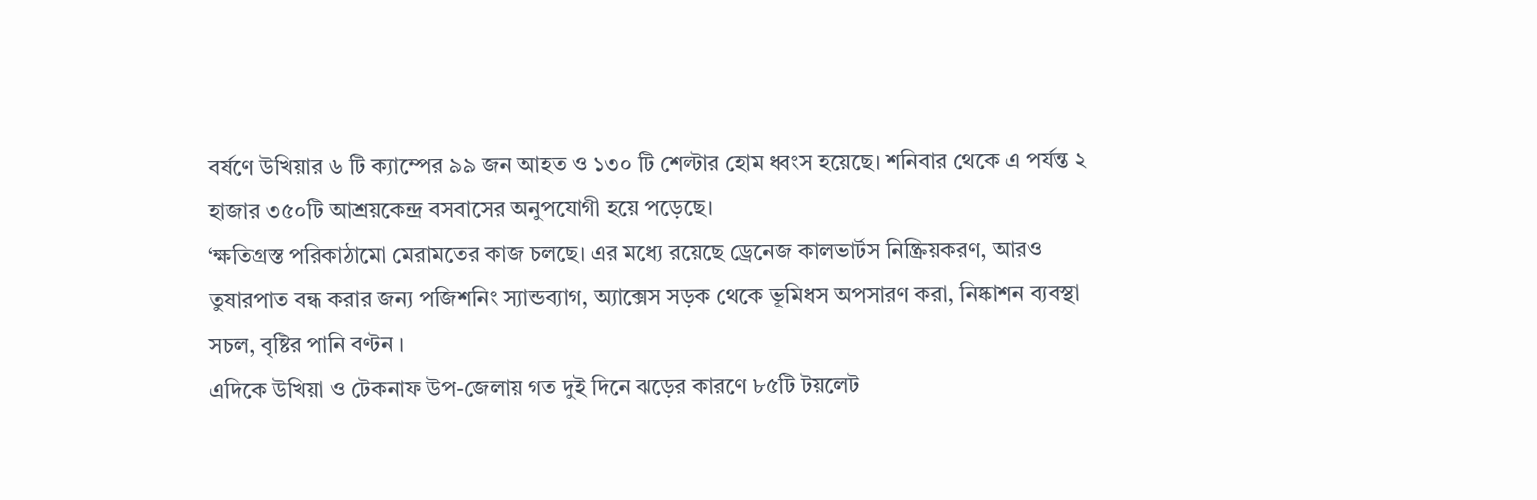বর্ষণে উখিয়ার ৬ টি ক্যাম্পের ৯৯ জন আহত ও ১৩০ টি শেল্টার হোম ধ্বংস হয়েছে। শনিবার থেকে এ পর্যন্ত ২ হাজার ৩৫০টি আশ্রয়কেন্দ্র বসবাসের অনুপযোগী হয়ে পড়েছে।
‘ক্ষতিগ্রস্ত পরিকাঠামো মেরামতের কাজ চলছে। এর মধ্যে রয়েছে ড্রেনেজ কালভার্টস নিষ্ক্রিয়করণ, আরও তুষারপাত বন্ধ করার জন্য পজিশনিং স্যান্ডব্যাগ, অ্যাক্সেস সড়ক থেকে ভূমিধস অপসারণ করা, নিষ্কাশন ব্যবস্থা সচল, বৃষ্টির পানি বণ্টন ।
এদিকে উখিয়া ও টেকনাফ উপ-জেলায় গত দুই দিনে ঝড়ের কারণে ৮৫টি টয়লেট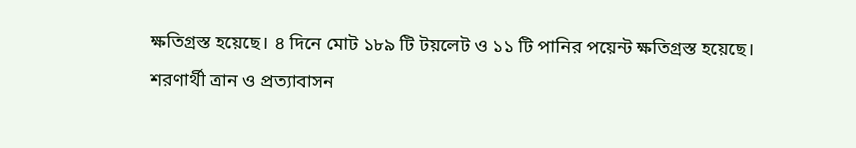ক্ষতিগ্রস্ত হয়েছে। ৪ দিনে মোট ১৮৯ টি টয়লেট ও ১১ টি পানির পয়েন্ট ক্ষতিগ্রস্ত হয়েছে।
শরণার্থী ত্রান ও প্রত্যাবাসন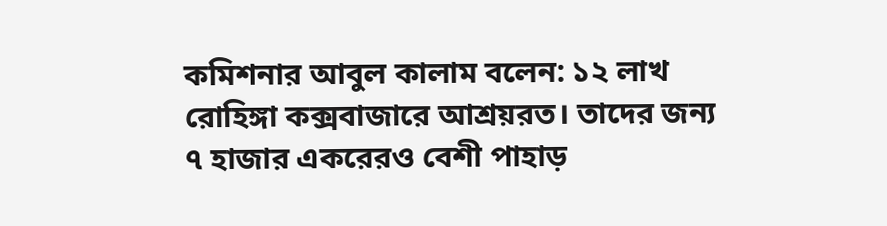কমিশনার আবুল কালাম বলেন: ১২ লাখ রোহিঙ্গা কক্সবাজারে আশ্রয়রত। তাদের জন্য ৭ হাজার একরেরও বেশী পাহাড়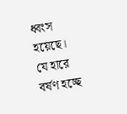ধ্বংস হয়েছে। যে হারে বর্ষণ হচ্ছে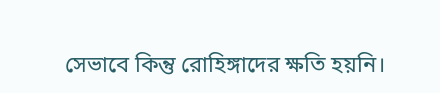সেভাবে কিন্তু রোহিঙ্গাদের ক্ষতি হয়নি।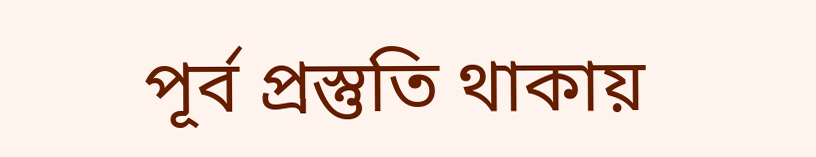পূর্ব প্রস্তুতি থাকায়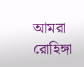আমরা রোহিঙ্গা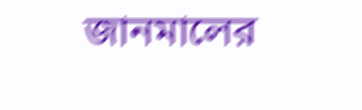জানমালের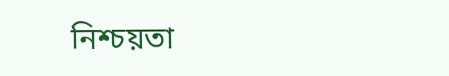নিশ্চয়তা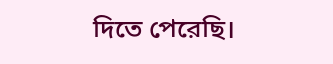দিতে পেরেছি।